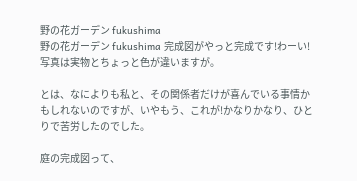野の花ガーデン fukushima
野の花ガーデン fukushima 完成図がやっと完成です!わーい!写真は実物とちょっと色が違いますが。

とは、なによりも私と、その関係者だけが喜んでいる事情かもしれないのですが、いやもう、これが!かなりかなり、ひとりで苦労したのでした。

庭の完成図って、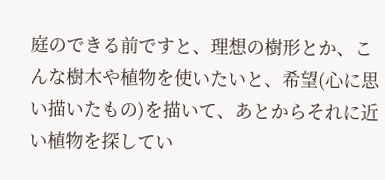庭のできる前ですと、理想の樹形とか、こんな樹木や植物を使いたいと、希望(心に思い描いたもの)を描いて、あとからそれに近い植物を探してい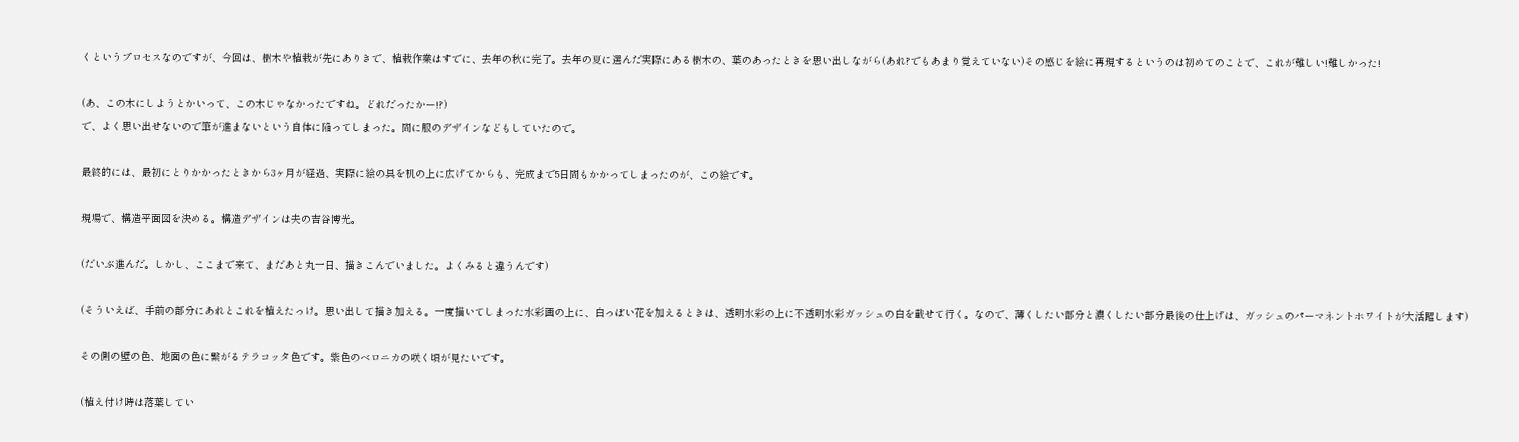くというプロセスなのですが、今回は、樹木や植栽が先にありきで、植栽作業はすでに、去年の秋に完了。去年の夏に選んだ実際にある樹木の、葉のあったときを思い出しながら(あれ?でもあまり覚えていない)その感じを絵に再現するというのは初めてのことで、これが難しい!難しかった!

(あ、この木にしようとかいって、この木じゃなかったですね。どれだったかー!?)
で、よく思い出せないので筆が進まないという自体に陥ってしまった。間に服のデザインなどもしていたので。

最終的には、最初にとりかかったときから3ヶ月が経過、実際に絵の具を机の上に広げてからも、完成まで5日間もかかってしまったのが、この絵です。

現場で、構造平面図を決める。構造デザインは夫の吉谷博光。

(だいぶ進んだ。しかし、ここまで来て、まだあと丸一日、描きこんでいました。よくみると違うんです)

(そういえば、手前の部分にあれとこれを植えたっけ。思い出して描き加える。一度描いてしまった水彩画の上に、白っぽい花を加えるときは、透明水彩の上に不透明水彩ガッシュの白を載せて行く。なので、薄くしたい部分と濃くしたい部分最後の仕上げは、ガッシュのパーマネントホワイトが大活躍します)

その側の壁の色、地面の色に繋がるテラコッタ色です。紫色のベロニカの咲く頃が見たいです。

(植え付け時は落葉してい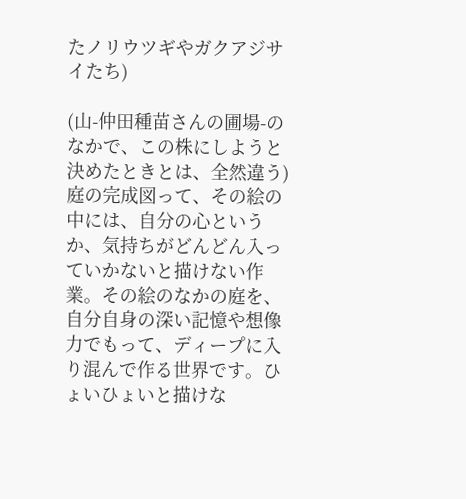たノリウツギやガクアジサイたち)

(山-仲田種苗さんの圃場-のなかで、この株にしようと決めたときとは、全然違う)
庭の完成図って、その絵の中には、自分の心というか、気持ちがどんどん入っていかないと描けない作業。その絵のなかの庭を、自分自身の深い記憶や想像力でもって、ディープに入り混んで作る世界です。ひょいひょいと描けな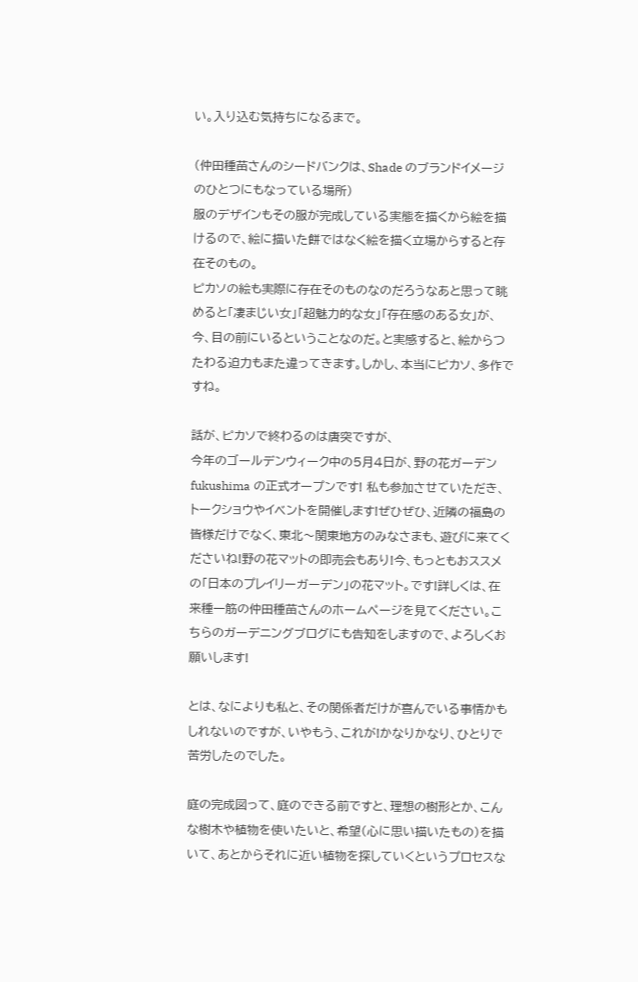い。入り込む気持ちになるまで。

(仲田種苗さんのシードバンクは、Shade のブランドイメージのひとつにもなっている場所)
服のデザインもその服が完成している実態を描くから絵を描けるので、絵に描いた餅ではなく絵を描く立場からすると存在そのもの。
ピカソの絵も実際に存在そのものなのだろうなあと思って眺めると「凄まじい女」「超魅力的な女」「存在感のある女」が、今、目の前にいるということなのだ。と実感すると、絵からつたわる迫力もまた違ってきます。しかし、本当にピカソ、多作ですね。

話が、ピカソで終わるのは唐突ですが、
今年のゴールデンウィーク中の5月4日が、野の花ガーデン fukushima の正式オープンです! 私も参加させていただき、トークショウやイベントを開催します!ぜひぜひ、近隣の福島の皆様だけでなく、東北〜関東地方のみなさまも、遊びに来てくださいね!野の花マットの即売会もあり!今、もっともおススメの「日本のプレイリーガーデン」の花マット。です!詳しくは、在来種一筋の仲田種苗さんのホームページを見てください。こちらのガーデニングブログにも告知をしますので、よろしくお願いします!

とは、なによりも私と、その関係者だけが喜んでいる事情かもしれないのですが、いやもう、これが!かなりかなり、ひとりで苦労したのでした。

庭の完成図って、庭のできる前ですと、理想の樹形とか、こんな樹木や植物を使いたいと、希望(心に思い描いたもの)を描いて、あとからそれに近い植物を探していくというプロセスな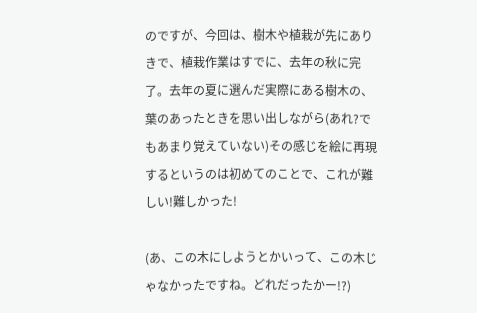のですが、今回は、樹木や植栽が先にありきで、植栽作業はすでに、去年の秋に完了。去年の夏に選んだ実際にある樹木の、葉のあったときを思い出しながら(あれ?でもあまり覚えていない)その感じを絵に再現するというのは初めてのことで、これが難しい!難しかった!

(あ、この木にしようとかいって、この木じゃなかったですね。どれだったかー!?)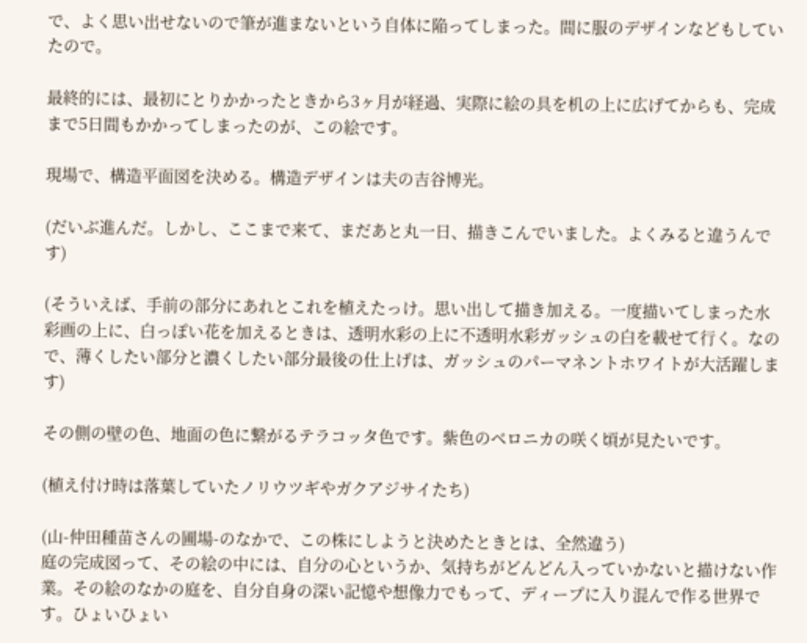で、よく思い出せないので筆が進まないという自体に陥ってしまった。間に服のデザインなどもしていたので。

最終的には、最初にとりかかったときから3ヶ月が経過、実際に絵の具を机の上に広げてからも、完成まで5日間もかかってしまったのが、この絵です。

現場で、構造平面図を決める。構造デザインは夫の吉谷博光。

(だいぶ進んだ。しかし、ここまで来て、まだあと丸一日、描きこんでいました。よくみると違うんです)

(そういえば、手前の部分にあれとこれを植えたっけ。思い出して描き加える。一度描いてしまった水彩画の上に、白っぽい花を加えるときは、透明水彩の上に不透明水彩ガッシュの白を載せて行く。なので、薄くしたい部分と濃くしたい部分最後の仕上げは、ガッシュのパーマネントホワイトが大活躍します)

その側の壁の色、地面の色に繋がるテラコッタ色です。紫色のベロニカの咲く頃が見たいです。

(植え付け時は落葉していたノリウツギやガクアジサイたち)

(山-仲田種苗さんの圃場-のなかで、この株にしようと決めたときとは、全然違う)
庭の完成図って、その絵の中には、自分の心というか、気持ちがどんどん入っていかないと描けない作業。その絵のなかの庭を、自分自身の深い記憶や想像力でもって、ディープに入り混んで作る世界です。ひょいひょい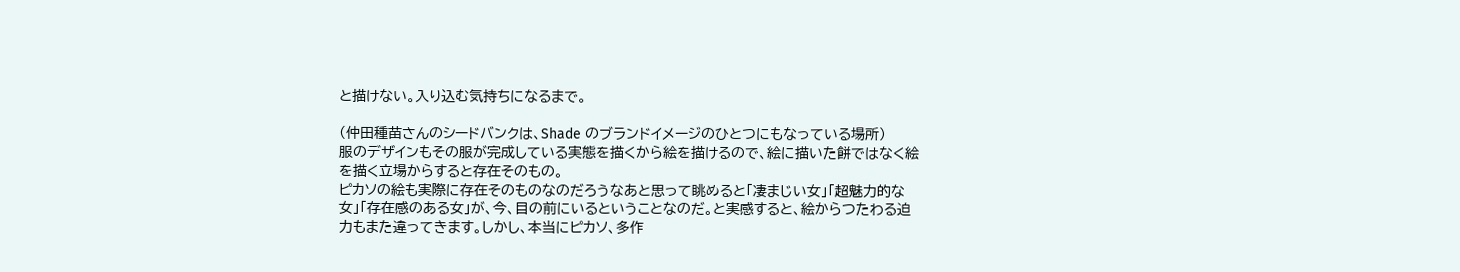と描けない。入り込む気持ちになるまで。

(仲田種苗さんのシードバンクは、Shade のブランドイメージのひとつにもなっている場所)
服のデザインもその服が完成している実態を描くから絵を描けるので、絵に描いた餅ではなく絵を描く立場からすると存在そのもの。
ピカソの絵も実際に存在そのものなのだろうなあと思って眺めると「凄まじい女」「超魅力的な女」「存在感のある女」が、今、目の前にいるということなのだ。と実感すると、絵からつたわる迫力もまた違ってきます。しかし、本当にピカソ、多作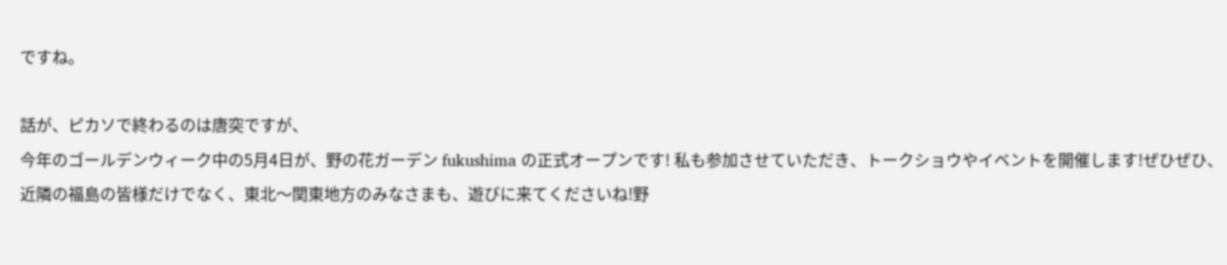ですね。

話が、ピカソで終わるのは唐突ですが、
今年のゴールデンウィーク中の5月4日が、野の花ガーデン fukushima の正式オープンです! 私も参加させていただき、トークショウやイベントを開催します!ぜひぜひ、近隣の福島の皆様だけでなく、東北〜関東地方のみなさまも、遊びに来てくださいね!野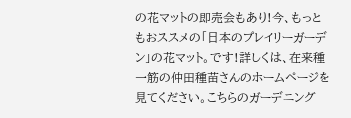の花マットの即売会もあり!今、もっともおススメの「日本のプレイリーガーデン」の花マット。です!詳しくは、在来種一筋の仲田種苗さんのホームページを見てください。こちらのガーデニング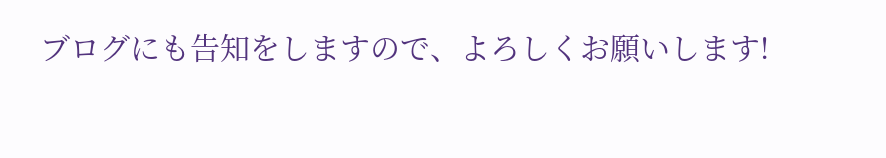ブログにも告知をしますので、よろしくお願いします!